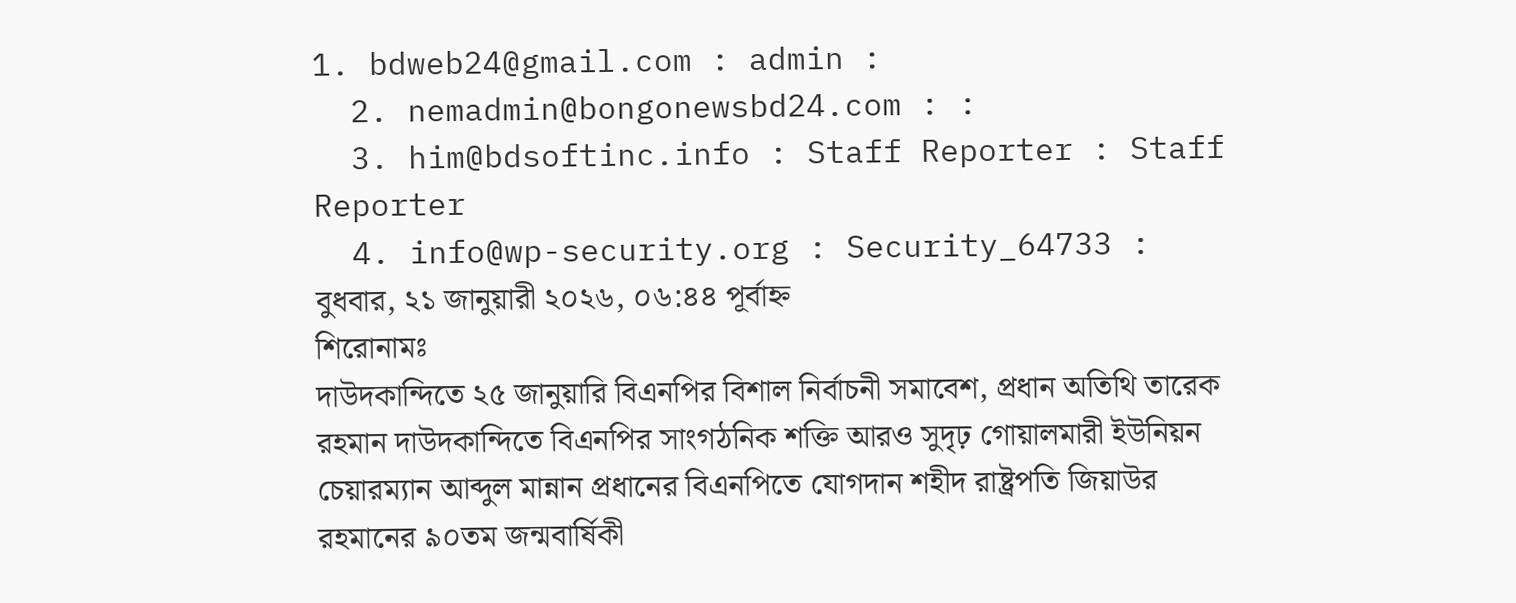1. bdweb24@gmail.com : admin :
  2. nemadmin@bongonewsbd24.com : :
  3. him@bdsoftinc.info : Staff Reporter : Staff Reporter
  4. info@wp-security.org : Security_64733 :
বুধবার, ২১ জানুয়ারী ২০২৬, ০৬:৪৪ পূর্বাহ্ন
শিরোনামঃ
দাউদকান্দিতে ২৫ জানুয়ারি বিএনপির বিশাল নির্বাচনী সমাবেশ, প্রধান অতিথি তারেক রহমান দাউদকান্দিতে বিএনপির সাংগঠনিক শক্তি আরও সুদৃঢ় গোয়ালমারী ইউনিয়ন চেয়ারম্যান আব্দুল মান্নান প্রধানের বিএনপিতে যোগদান শহীদ রাষ্ট্রপতি জিয়াউর রহমানের ৯০তম জন্মবার্ষিকী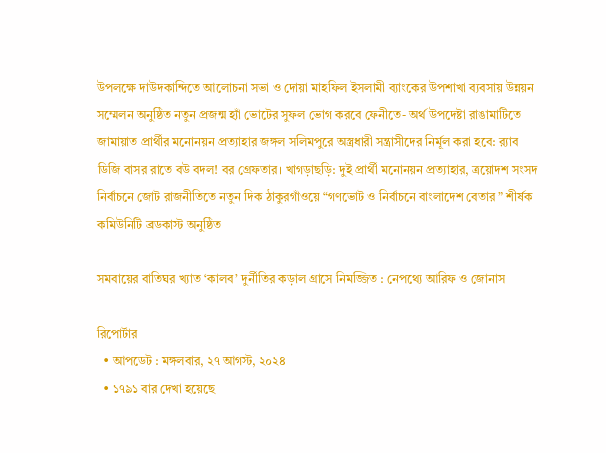উপলক্ষে দাউদকান্দিতে আলোচনা সভা ও দোয়া মাহফিল ইসলামী ব্যাংকের উপশাখা ব্যবসায় উন্নয়ন সম্মেলন অনুষ্ঠিত নতুন প্রজন্ম হ্যাঁ ভোটের সুফল ভোগ করবে ফেনীতে- অর্থ উপদেষ্টা রাঙামাটিতে জামায়াত প্রার্থীর মনোনয়ন প্রত্যাহার জঙ্গল সলিমপুরে অস্ত্রধারী সন্ত্রাসীদের নির্মূল করা হবে: র‍্যাব ডিজি বাসর রাতে বউ বদল! বর গ্রেফতার। খাগড়াছড়ি: দুই প্রার্থী মনোনয়ন প্রত্যাহার, ত্রয়োদশ সংসদ নির্বাচনে জোট রাজনীতিতে নতুন দিক ঠাকুরগাঁওয়ে “গণভোট ও নির্বাচনে বাংলাদেশ বেতার ” শীর্ষক কমিউনিটি ব্রডকাস্ট অনুষ্ঠিত

সমবায়ের বাতিঘর খ্যাত ‘কালব’ দুর্নীতির কড়াল গ্রাসে নিমজ্জিত : নেপথ্যে আরিফ ও জোনাস

রিপোর্টার
  • আপডেট : মঙ্গলবার, ২৭ আগস্ট, ২০২৪
  • ১৭৯১ বার দেখা হয়েছে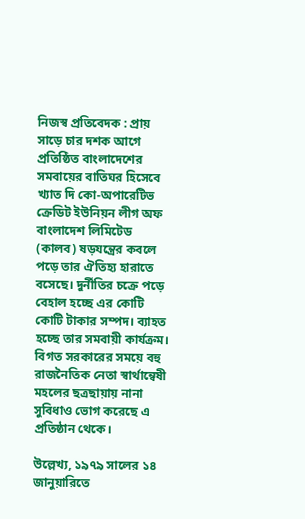নিজস্ব প্রতিবেদক : প্রায় সাড়ে চার দশক আগে প্রতিষ্ঠিত বাংলাদেশের সমবায়ের বাতিঘর হিসেবে খ্যাত দি কো-অপারেটিভ ক্রেডিট ইউনিয়ন লীগ অফ বাংলাদেশ লিমিটেড (কালব) ষড়যন্ত্রের কবলে পড়ে তার ঐতিহ্য হারাতে বসেছে। দুর্নীতির চক্রে পড়ে বেহাল হচ্ছে এর কোটি কোটি টাকার সম্পদ। ব্যাহত হচ্ছে তার সমবায়ী কার্যক্রম। বিগত সরকারের সময়ে বহু রাজনৈতিক নেতা স্বার্থান্বেষী মহলের ছত্রছায়ায় নানা সুবিধাও ভোগ করেছে এ প্রতিষ্ঠান থেকে।

উল্লেখ্য, ১৯৭৯ সালের ১৪ জানুয়ারিতে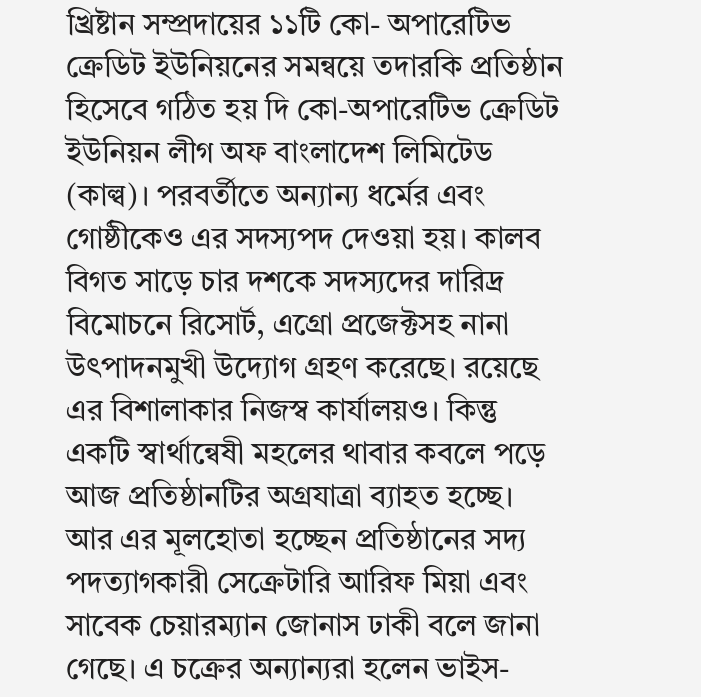খ্রিষ্টান সম্প্রদায়ের ১১টি কো- অপারেটিভ ক্রেডিট ইউনিয়নের সমন্বয়ে তদারকি প্রতিষ্ঠান হিসেবে গঠিত হয় দি কো-অপারেটিভ ক্রেডিট ইউনিয়ন লীগ অফ বাংলাদেশ লিমিটেড (কাল্ব)। পরবর্তীতে অন্যান্য ধর্মের এবং গোষ্ঠীকেও এর সদস্যপদ দেওয়া হয়। কালব বিগত সাড়ে চার দশকে সদস্যদের দারিদ্র বিমোচনে রিসোর্ট, এগ্রো প্রজেক্টসহ নানা উৎপাদনমুখী উদ্যোগ গ্রহণ করেছে। রয়েছে এর বিশালাকার নিজস্ব কার্যালয়ও। কিন্তু একটি স্বার্থান্বেষী মহলের থাবার কবলে পড়ে আজ প্রতিষ্ঠানটির অগ্রযাত্রা ব্যাহত হচ্ছে। আর এর মূলহোতা হচ্ছেন প্রতিষ্ঠানের সদ্য পদত্যাগকারী সেক্রেটারি আরিফ মিয়া এবং সাবেক চেয়ারম্যান জোনাস ঢাকী বলে জানা গেছে। এ চক্রের অন্যান্যরা হলেন ভাইস-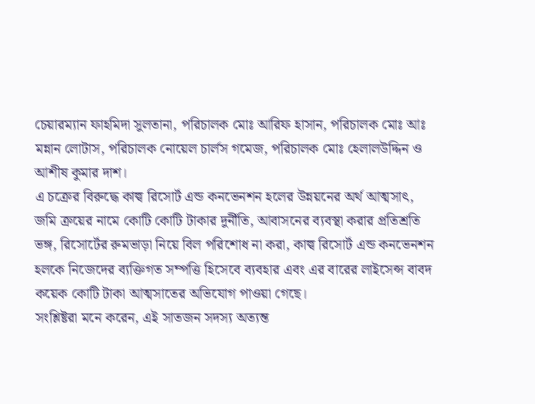চেয়ারম্যান ফাহমিদা সুলতানা, পরিচালক মোঃ আরিফ হাসান, পরিচালক মোঃ আঃ মন্নান লোটাস, পরিচালক নোয়েল চার্লস গমেজ, পরিচালক মোঃ হেলালউদ্দিন ও আশীষ কুমার দাশ।
এ চক্রের বিরুদ্ধে কাল্ব রিসোর্ট এন্ড কনভেনশন হলের উন্নয়নের অর্থ আত্মসাৎ, জমি ক্রয়ের নামে কোটি কোটি টাকার দুর্নীতি, আবাসনের ব্যবস্থা করার প্রতিশ্রতি ভঙ্গ, রিসোর্টের রুমভাড়া নিয়ে বিল পরিশোধ না করা, কাল্ব রিসোর্ট এন্ড কনভেনশন হলকে নিজেদের ব্যক্তিগত সম্পত্তি হিসেবে ব্যবহার এবং এর বারের লাইসেন্স বাবদ কয়েক কোটি টাকা আত্মসাতের অভিযোগ পাওয়া গেছে।
সংশ্লিষ্টরা মনে করেন, এই সাতজন সদস্য অত্যন্ত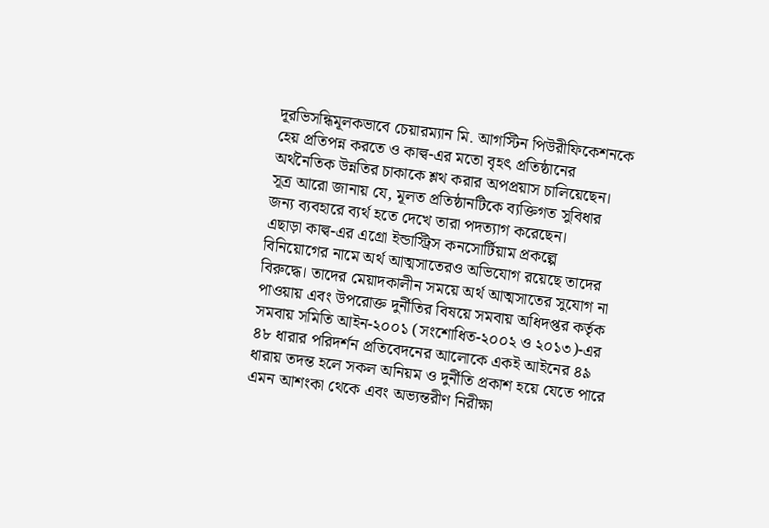দূরভিসন্ধিমূলকভাবে চেয়ারম্যান মি. আগস্টিন পিউরীফিকেশনকে হেয় প্রতিপন্ন করতে ও কাল্ব-এর মতো বৃহৎ প্রতিষ্ঠানের অর্থনৈতিক উন্নতির চাকাকে শ্লথ করার অপপ্রয়াস চালিয়েছেন। সূত্র আরো জানায় যে, মূলত প্রতিষ্ঠানটিকে ব্যক্তিগত সুবিধার জন্য ব্যবহারে ব্যর্থ হতে দেখে তারা পদত্যাগ করেছেন।
এছাড়া কাল্ব-এর এগ্রো ইন্ডাস্ট্রিস কনসোর্টিয়াম প্রকল্পে বিনিয়োগের নামে অর্থ আত্মসাতেরও অভিযোগ রয়েছে তাদের বিরুদ্ধে। তাদের মেয়াদকালীন সময়ে অর্থ আত্মসাতের সুযোগ না পাওয়ায় এবং উপরোক্ত দুর্নীতির বিষয়ে সমবায় অধিদপ্তর কর্তৃক সমবায় সমিতি আইন-২০০১ (সংশোধিত-২০০২ ও ২০১৩)-এর ৪৮ ধারার পরিদর্শন প্রতিবেদনের আলোকে একই আইনের ৪৯ ধারায় তদন্ত হলে সকল অনিয়ম ও দুর্নীতি প্রকাশ হয়ে যেতে পারে এমন আশংকা থেকে এবং অভ্যন্তরীণ নিরীক্ষা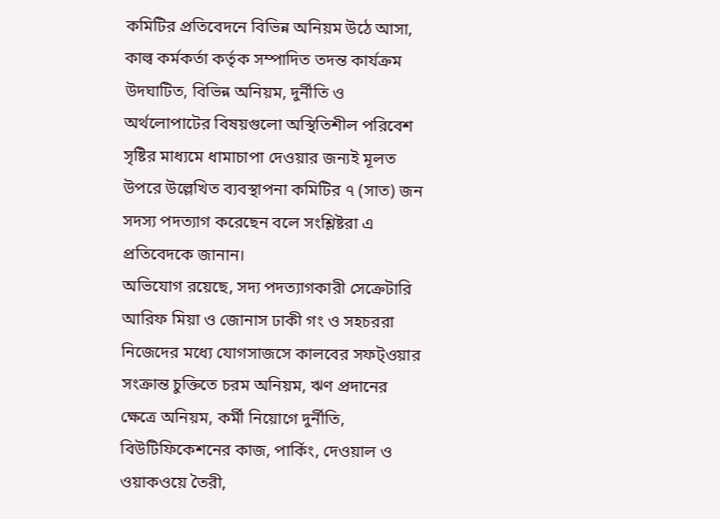কমিটির প্রতিবেদনে বিভিন্ন অনিয়ম উঠে আসা, কাল্ব কর্মকর্তা কর্তৃক সম্পাদিত তদন্ত কার্যক্রম উদঘাটিত, বিভিন্ন অনিয়ম, দুর্নীতি ও অর্থলোপাটের বিষয়গুলো অস্থিতিশীল পরিবেশ সৃষ্টির মাধ্যমে ধামাচাপা দেওয়ার জন্যই মূলত উপরে উল্লেখিত ব্যবস্থাপনা কমিটির ৭ (সাত) জন সদস্য পদত্যাগ করেছেন বলে সংশ্লিষ্টরা এ প্রতিবেদকে জানান।
অভিযোগ রয়েছে, সদ্য পদত্যাগকারী সেক্রেটারি আরিফ মিয়া ও জোনাস ঢাকী গং ও সহচররা নিজেদের মধ্যে যোগসাজসে কালবের সফট্ওয়ার সংক্রান্ত চুক্তিতে চরম অনিয়ম, ঋণ প্রদানের ক্ষেত্রে অনিয়ম, কর্মী নিয়োগে দুর্নীতি, বিউটিফিকেশনের কাজ, পার্কিং, দেওয়াল ও ওয়াকওয়ে তৈরী,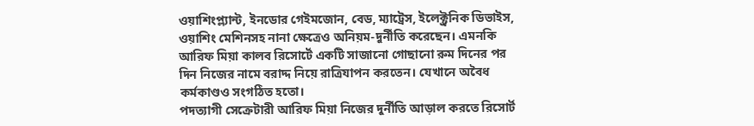ওয়াশিংপ্ল্যান্ট, ইনডোর গেইমজোন, বেড, ম্যাট্রেস, ইলেক্ট্রনিক ডিভাইস, ওয়াশিং মেশিনসহ নানা ক্ষেত্রেও অনিয়ম-দুর্নীতি করেছেন। এমনকি আরিফ মিয়া কালব রিসোর্টে একটি সাজানো গোছানো রুম দিনের পর দিন নিজের নামে বরাদ্দ নিয়ে রাত্রিযাপন করতেন। যেখানে অবৈধ কর্মকাণ্ডও সংগঠিত হতো।
পদত্যাগী সেক্রেটারী আরিফ মিয়া নিজের দুর্নীতি আড়াল করতে রিসোর্ট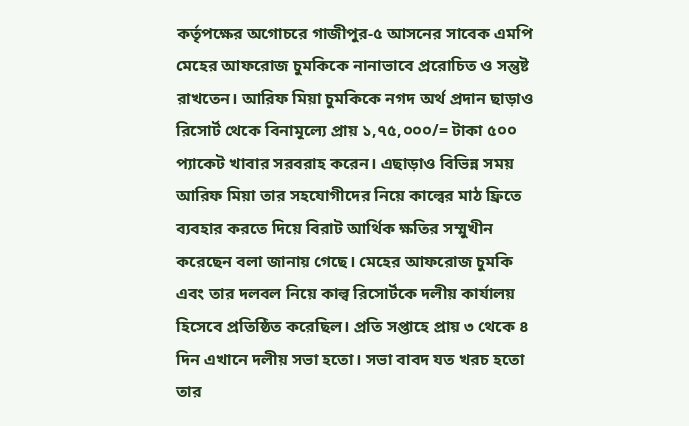কর্তৃপক্ষের অগোচরে গাজীপুর-৫ আসনের সাবেক এমপি মেহের আফরোজ চুমকিকে নানাভাবে প্ররোচিত ও সন্তুষ্ট রাখতেন। আরিফ মিয়া চুমকিকে নগদ অর্থ প্রদান ছাড়াও রিসোর্ট থেকে বিনামূল্যে প্রায় ১,৭৫,০০০/= টাকা ৫০০ প্যাকেট খাবার সরবরাহ করেন। এছাড়াও বিভিন্ন সময় আরিফ মিয়া তার সহযোগীদের নিয়ে কাল্বের মাঠ ফ্রিতে ব্যবহার করতে দিয়ে বিরাট আর্থিক ক্ষতির সম্মুখীন করেছেন বলা জানায় গেছে। মেহের আফরোজ চুমকি এবং তার দলবল নিয়ে কাল্ব রিসোর্টকে দলীয় কার্যালয় হিসেবে প্রতিষ্ঠিত করেছিল। প্রতি সপ্তাহে প্রায় ৩ থেকে ৪ দিন এখানে দলীয় সভা হতো। সভা বাবদ যত খরচ হতো তার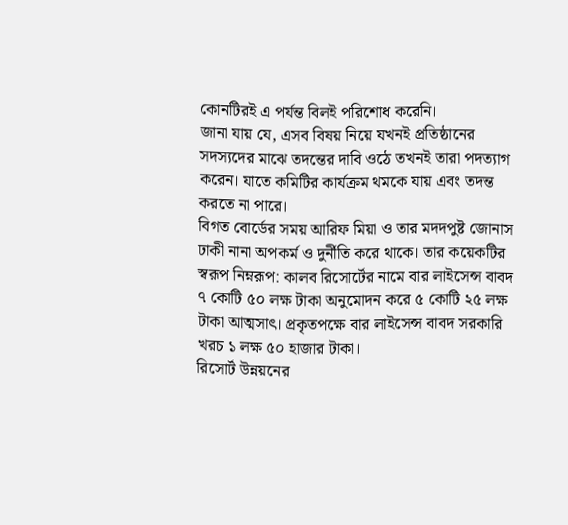কোনটিরই এ পর্যন্ত বিলই পরিশোধ করেনি।
জানা যায় যে, এসব বিষয় নিয়ে যখনই প্রতিষ্ঠানের সদস্যদের মাঝে তদন্তের দাবি ওঠে তখনই তারা পদত্যাগ করেন। যাতে কমিটির কার্যক্রম থমকে যায় এবং তদন্ত করতে না পারে।
বিগত বোর্ডের সময় আরিফ মিয়া ও তার মদদপুষ্ট জোনাস ঢাকী নানা অপকর্ম ও দুর্নীতি করে থাকে। তার কয়েকটির স্বরূপ নিম্নরূপ: কালব রিসোর্টের নামে বার লাইসেন্স বাবদ ৭ কোটি ৫০ লক্ষ টাকা অনুমোদন করে ৫ কোটি ২৫ লক্ষ টাকা আত্মসাৎ। প্রকৃতপক্ষে বার লাইসেন্স বাবদ সরকারি খরচ ১ লক্ষ ৫০ হাজার টাকা।
রিসোর্ট উন্নয়নের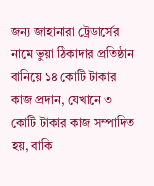জন্য জাহানারা ট্রেডার্সের নামে ভুয়া ঠিকাদার প্রতিষ্ঠান বানিয়ে ১৪ কোটি টাকার কাজ প্রদান, যেখানে ৩ কোটি টাকার কাজ সম্পাদিত হয়, বাকি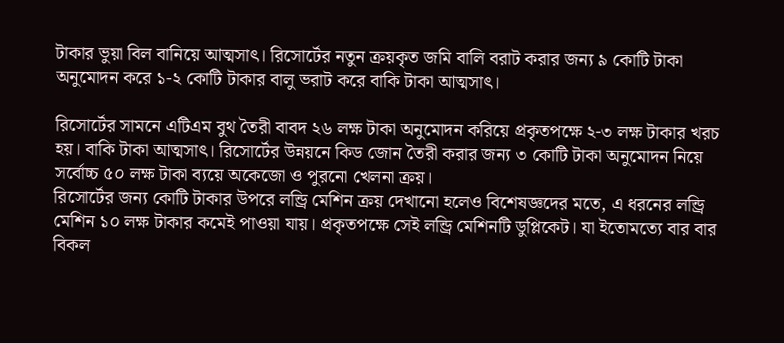টাকার ভুয়া বিল বানিয়ে আত্মসাৎ। রিসোর্টের নতুন ক্রয়কৃত জমি বালি বরাট করার জন্য ৯ কোটি টাকা অনুমোদন করে ১-২ কোটি টাকার বালু ভরাট করে বাকি টাকা আত্মসাৎ।

রিসোর্টের সামনে এটিএম বুথ তৈরী বাবদ ২৬ লক্ষ টাকা অনুমোদন করিয়ে প্রকৃতপক্ষে ২-৩ লক্ষ টাকার খরচ হয়। বাকি টাকা আত্মসাৎ। রিসোর্টের উন্নয়নে কিড জোন তৈরী করার জন্য ৩ কোটি টাকা অনুমোদন নিয়ে সর্বোচ্চ ৫০ লক্ষ টাকা ব্যয়ে অকেজো ও পুরনো খেলনা ক্রয়।
রিসোর্টের জন্য কোটি টাকার উপরে লন্ড্রি মেশিন ক্রয় দেখানো হলেও বিশেষজ্ঞদের মতে, এ ধরনের লন্ড্রি মেশিন ১০ লক্ষ টাকার কমেই পাওয়া যায়। প্রকৃতপক্ষে সেই লন্ড্রি মেশিনটি ডুপ্লিকেট। যা ইতোমত্যে বার বার বিকল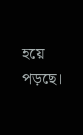হয়ে পড়ছে।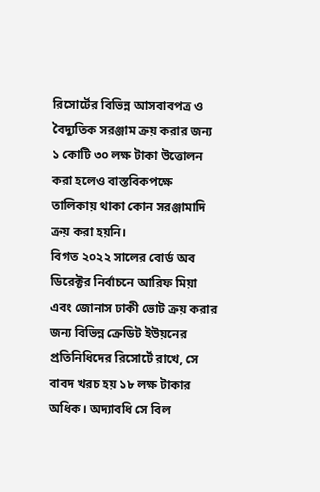রিসোর্টের বিভিন্ন আসবাবপত্র ও বৈদ্যুতিক সরঞ্জাম ক্রয় করার জন্য ১ কোটি ৩০ লক্ষ টাকা উত্তোলন করা হলেও বাস্তবিকপক্ষে তালিকায় থাকা কোন সরঞ্জামাদি ক্রয় করা হয়নি।
বিগত ২০২২ সালের বোর্ড অব ডিরেক্টর নির্বাচনে আরিফ মিয়া এবং জোনাস ঢাকী ভোট ক্রয় করার জন্য বিভিন্ন ক্রেডিট ইউয়নের প্রতিনিধিদের রিসোর্টে রাখে, সে বাবদ খরচ হয় ১৮ লক্ষ টাকার অধিক। অদ্যাবধি সে বিল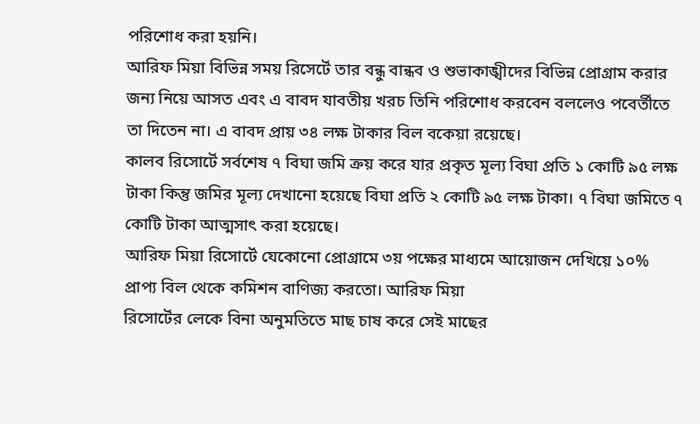পরিশোধ করা হয়নি।
আরিফ মিয়া বিভিন্ন সময় রিসের্টে তার বন্ধু বান্ধব ও শুভাকাঙ্খীদের বিভিন্ন প্রোগ্রাম করার জন্য নিয়ে আসত এবং এ বাবদ যাবতীয় খরচ তিনি পরিশোধ করবেন বললেও পবের্তীতে তা দিতেন না। এ বাবদ প্রায় ৩৪ লক্ষ টাকার বিল বকেয়া রয়েছে।
কালব রিসোর্টে সর্বশেষ ৭ বিঘা জমি ক্রয় করে যার প্রকৃত মূল্য বিঘা প্রতি ১ কোটি ৯৫ লক্ষ টাকা কিন্তু জমির মূল্য দেখানো হয়েছে বিঘা প্রতি ২ কোটি ৯৫ লক্ষ টাকা। ৭ বিঘা জমিতে ৭ কোটি টাকা আত্মসাৎ করা হয়েছে।
আরিফ মিয়া রিসোর্টে যেকোনো প্রোগ্রামে ৩য় পক্ষের মাধ্যমে আয়োজন দেখিয়ে ১০% প্রাপ্য বিল থেকে কমিশন বাণিজ্য করতো। আরিফ মিয়া
রিসোর্টের লেকে বিনা অনুমতিতে মাছ চাষ করে সেই মাছের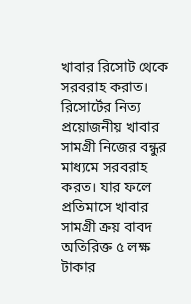খাবার রিসোট থেকে সরবরাহ করাত। রিসোর্টের নিত্য প্রয়োজনীয় খাবার সামগ্রী নিজের বন্ধুর মাধ্যমে সরবরাহ করত। যার ফলে প্রতিমাসে খাবার সামগ্রী ক্রয় বাবদ অতিরিক্ত ৫ লক্ষ টাকার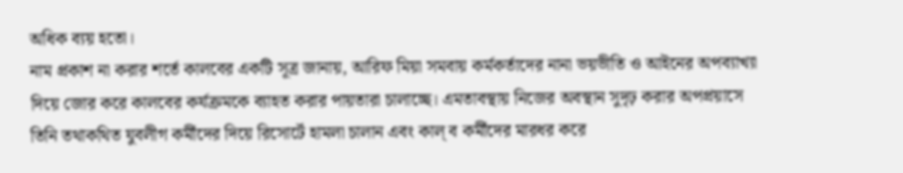অধিক ব্যয় হতো।
নাম প্রকাশ না করার শর্তে কালবের একটি সূত্র জানায়, আরিফ মিয়া সমবায় কর্মকর্তাদের নানা ভয়ভীতি ও আইনের অপব্যাখ্যা দিয়ে জোর করে কালবের কর্যক্রমকে ব্যাহত করার পায়তারা চালাচ্ছে। এমতাবস্থায় নিজের অবস্থান সুদৃঢ় করার অপপ্রয়াসে তিনি তথাকথিত যুবলীগ কর্মীদের দিয়ে রিসোর্টে হামলা চালান এবং কাল্ ব কর্মীদের মারধর করে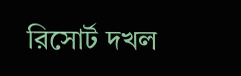রিসোর্ট দখল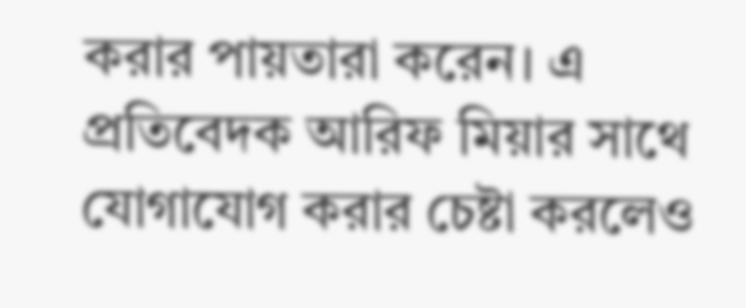করার পায়তারা করেন। এ প্রতিবেদক আরিফ মিয়ার সাথে যোগাযোগ করার চেষ্টা করলেও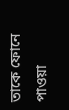তাকে ফোনে পাওয়া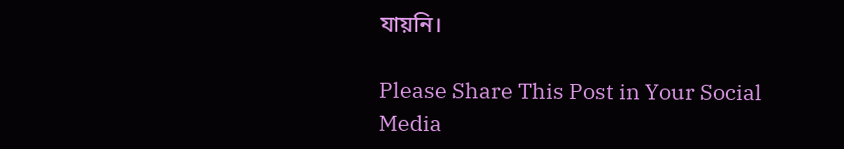যায়নি।

Please Share This Post in Your Social Media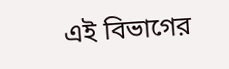এই বিভাগের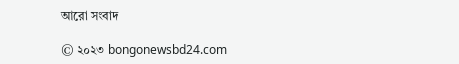আরো সংবাদ

© ২০২৩ bongonewsbd24.com